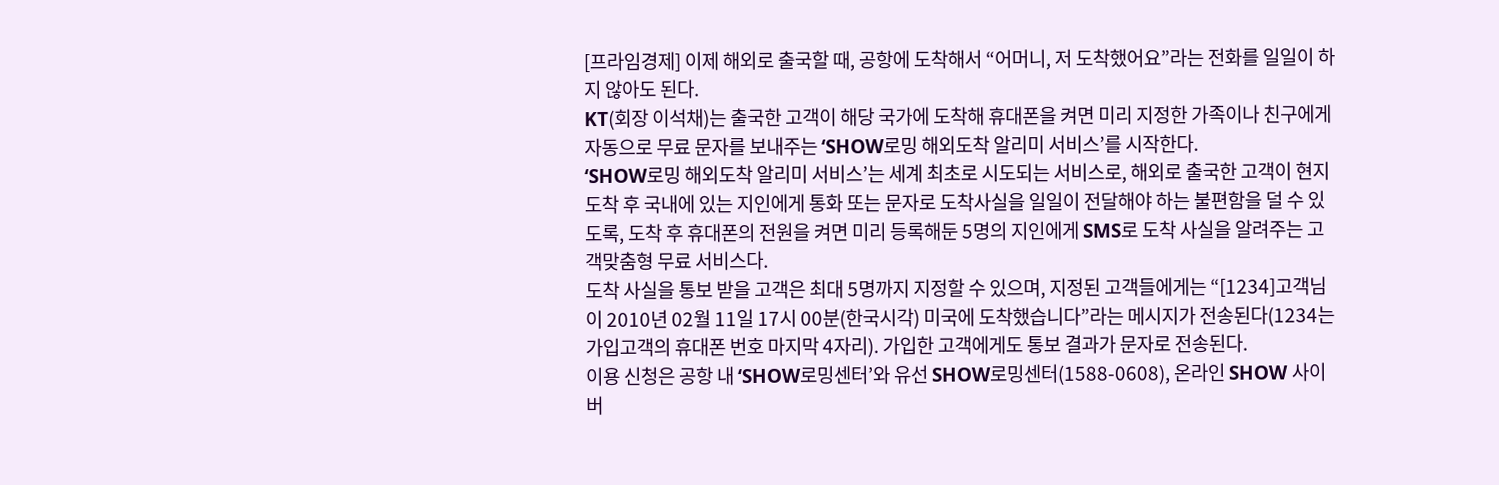[프라임경제] 이제 해외로 출국할 때, 공항에 도착해서 “어머니, 저 도착했어요”라는 전화를 일일이 하지 않아도 된다.
KT(회장 이석채)는 출국한 고객이 해당 국가에 도착해 휴대폰을 켜면 미리 지정한 가족이나 친구에게 자동으로 무료 문자를 보내주는 ‘SHOW로밍 해외도착 알리미 서비스’를 시작한다.
‘SHOW로밍 해외도착 알리미 서비스’는 세계 최초로 시도되는 서비스로, 해외로 출국한 고객이 현지 도착 후 국내에 있는 지인에게 통화 또는 문자로 도착사실을 일일이 전달해야 하는 불편함을 덜 수 있도록, 도착 후 휴대폰의 전원을 켜면 미리 등록해둔 5명의 지인에게 SMS로 도착 사실을 알려주는 고객맞춤형 무료 서비스다.
도착 사실을 통보 받을 고객은 최대 5명까지 지정할 수 있으며, 지정된 고객들에게는 “[1234]고객님이 2010년 02월 11일 17시 00분(한국시각) 미국에 도착했습니다”라는 메시지가 전송된다(1234는 가입고객의 휴대폰 번호 마지막 4자리). 가입한 고객에게도 통보 결과가 문자로 전송된다.
이용 신청은 공항 내 ‘SHOW로밍센터’와 유선 SHOW로밍센터(1588-0608), 온라인 SHOW 사이버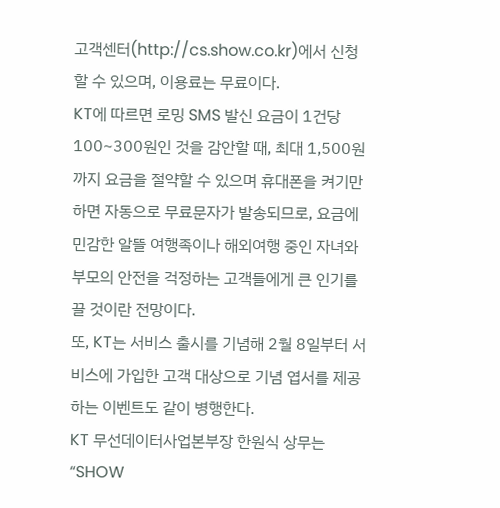고객센터(http://cs.show.co.kr)에서 신청할 수 있으며, 이용료는 무료이다.
KT에 따르면 로밍 SMS 발신 요금이 1건당 100~300원인 것을 감안할 때, 최대 1,500원까지 요금을 절약할 수 있으며 휴대폰을 켜기만 하면 자동으로 무료문자가 발송되므로, 요금에 민감한 알뜰 여행족이나 해외여행 중인 자녀와 부모의 안전을 걱정하는 고객들에게 큰 인기를 끌 것이란 전망이다.
또, KT는 서비스 출시를 기념해 2월 8일부터 서비스에 가입한 고객 대상으로 기념 엽서를 제공하는 이벤트도 같이 병행한다.
KT 무선데이터사업본부장 한원식 상무는 “SHOW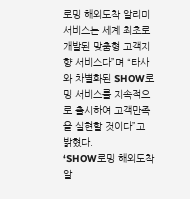로밍 해외도착 알리미 서비스는 세계 최초로 개발된 맞춤형 고객지향 서비스다”며 “타사와 차별화된 SHOW로밍 서비스를 지속적으로 출시하여 고객만족을 실현할 것이다”고 밝혔다.
‘SHOW로밍 해외도착 알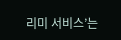리미 서비스’는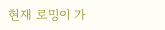현재 로밍이 가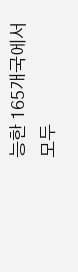능한 165개국에서 모두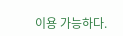이용 가능하다.